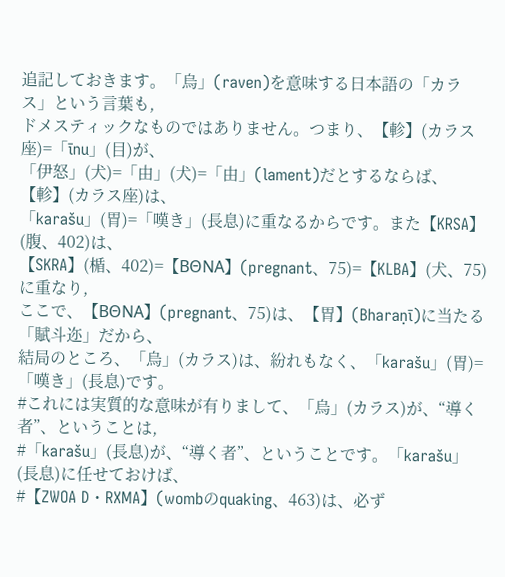追記しておきます。「烏」(raven)を意味する日本語の「カラス」という言葉も,
ドメスティックなものではありません。つまり、【軫】(カラス座)=「īnu」(目)が、
「伊怒」(犬)=「由」(犬)=「由」(lament)だとするならば、【軫】(カラス座)は、
「karašu」(胃)=「嘆き」(長息)に重なるからです。また【KRSA】(腹、402)は、
【SKRA】(楯、402)=【BΘNA】(pregnant、75)=【KLBA】(犬、75)に重なり,
ここで、【BΘNA】(pregnant、75)は、【胃】(Bharaṇī)に当たる「賦斗迩」だから、
結局のところ、「烏」(カラス)は、紛れもなく、「karašu」(胃)=「嘆き」(長息)です。
#これには実質的な意味が有りまして、「烏」(カラス)が、“導く者”、ということは,
#「karašu」(長息)が、“導く者”、ということです。「karašu」(長息)に任せておけば、
#【ZWOA D・RXMA】(wombのquaking、463)は、必ず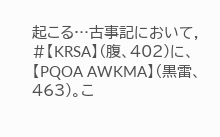起こる…古事記において,
#【KRSA】(腹、402)に、【PQOA AWKMA】(黒雷、463)。こ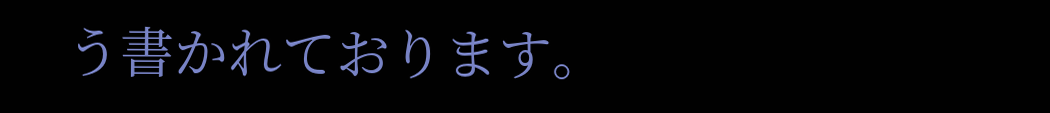う書かれております。